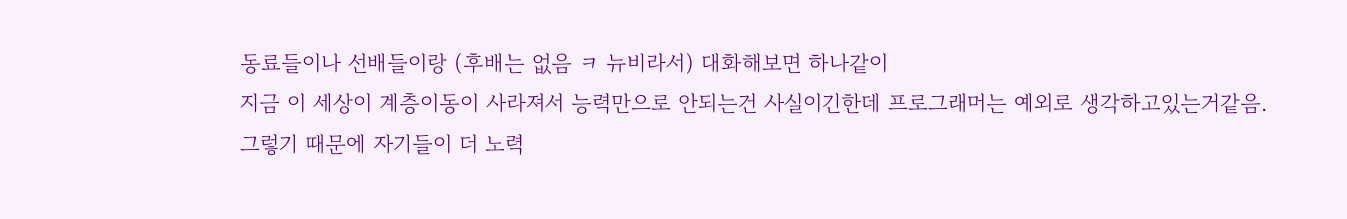동료들이나 선배들이랑 (후배는 없음 ㅋ 뉴비라서) 대화해보면 하나같이
지금 이 세상이 계층이동이 사라져서 능력만으로 안되는건 사실이긴한데 프로그래머는 예외로 생각하고있는거같음.
그렇기 때문에 자기들이 더 노력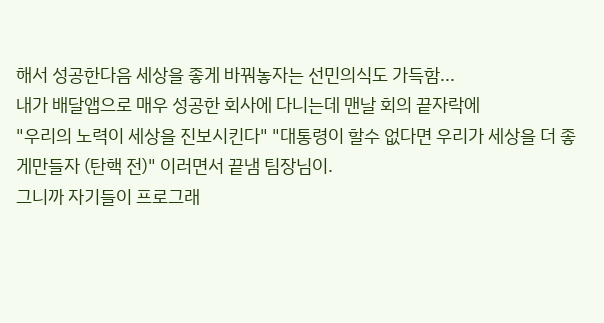해서 성공한다음 세상을 좋게 바꿔놓자는 선민의식도 가득함...
내가 배달앱으로 매우 성공한 회사에 다니는데 맨날 회의 끝자락에
"우리의 노력이 세상을 진보시킨다" "대통령이 할수 없다면 우리가 세상을 더 좋게만들자 (탄핵 전)" 이러면서 끝냄 팀장님이.
그니까 자기들이 프로그래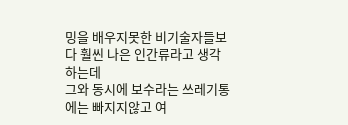밍을 배우지못한 비기술자들보다 훨씬 나은 인간류라고 생각하는데
그와 동시에 보수라는 쓰레기통에는 빠지지않고 여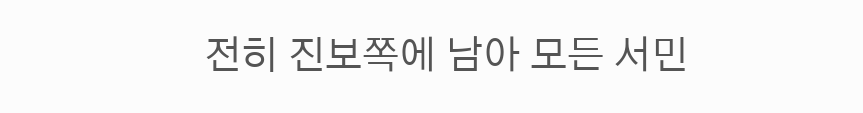전히 진보쪽에 남아 모든 서민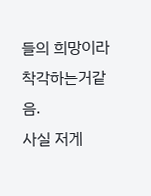들의 희망이라 착각하는거같음.
사실 저게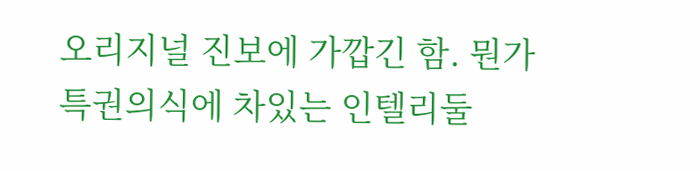오리지널 진보에 가깝긴 함. 뭔가 특권의식에 차있는 인텔리둘